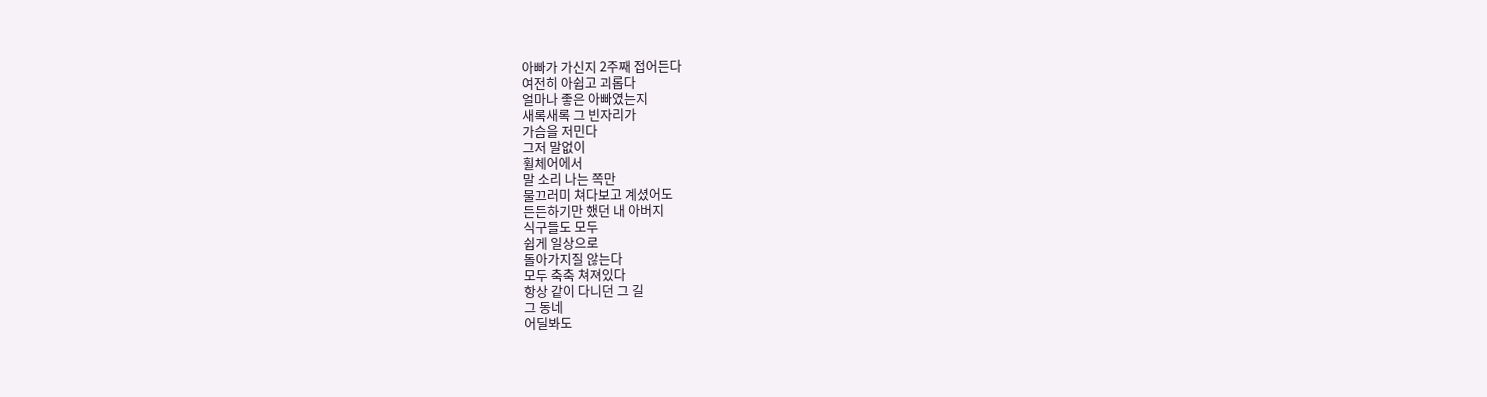아빠가 가신지 2주째 접어든다
여전히 아쉽고 괴롭다
얼마나 좋은 아빠였는지
새록새록 그 빈자리가
가슴을 저민다
그저 말없이
휠체어에서
말 소리 나는 쪽만
물끄러미 쳐다보고 계셨어도
든든하기만 했던 내 아버지
식구들도 모두
쉽게 일상으로
돌아가지질 않는다
모두 축축 쳐져있다
항상 같이 다니던 그 길
그 동네
어딜봐도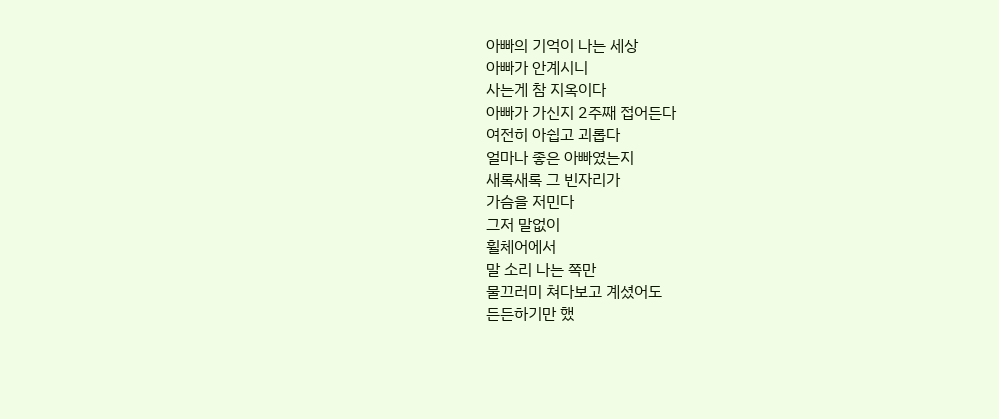아빠의 기억이 나는 세상
아빠가 안계시니
사는게 참 지옥이다
아빠가 가신지 2주째 접어든다
여전히 아쉽고 괴롭다
얼마나 좋은 아빠였는지
새록새록 그 빈자리가
가슴을 저민다
그저 말없이
휠체어에서
말 소리 나는 쪽만
물끄러미 쳐다보고 계셨어도
든든하기만 했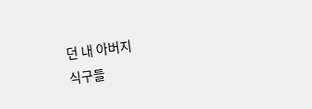던 내 아버지
식구들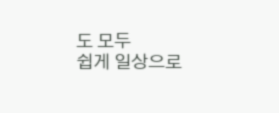도 모두
쉽게 일상으로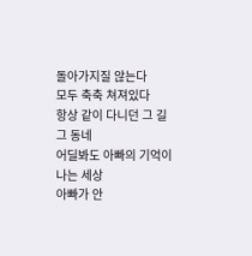돌아가지질 않는다
모두 축축 쳐져있다
항상 같이 다니던 그 길
그 동네
어딜봐도 아빠의 기억이 나는 세상
아빠가 안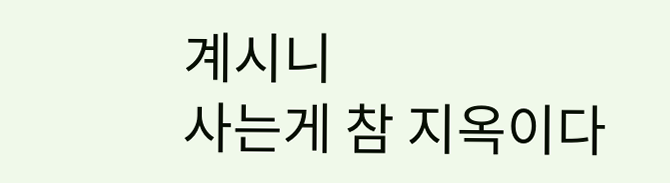계시니
사는게 참 지옥이다